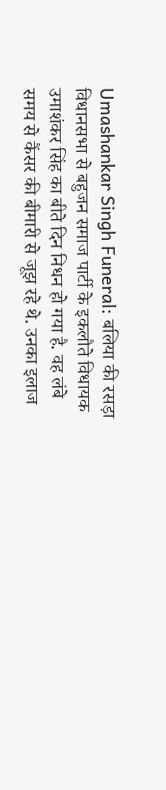Umashankar Singh Funeral: बलिया की रसड़ा विधानसभा से बहुजन समाज पार्टी के इकलौते विधायक उमाशंकर सिंह का बीते दिन निधन हो गया है. वह लंबे समय से कैंसर की बीमारी से जूझ रहे थे. उनका इलाज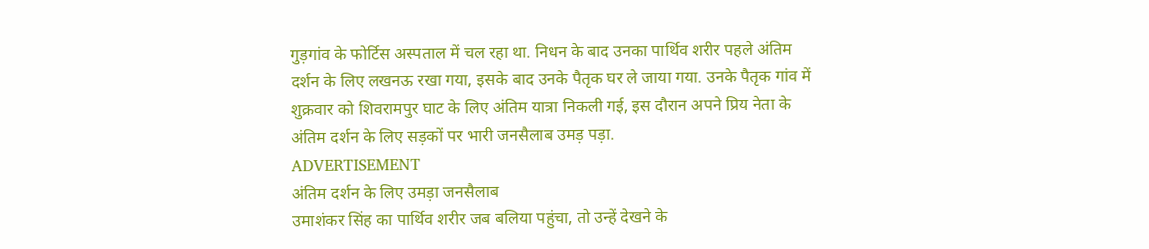गुड़गांव के फोर्टिस अस्पताल में चल रहा था. निधन के बाद उनका पार्थिव शरीर पहले अंतिम दर्शन के लिए लखनऊ रखा गया, इसके बाद उनके पैतृक घर ले जाया गया. उनके पैतृक गांव में शुक्रवार को शिवरामपुर घाट के लिए अंतिम यात्रा निकली गई, इस दौरान अपने प्रिय नेता के अंतिम दर्शन के लिए सड़कों पर भारी जनसैलाब उमड़ पड़ा.
ADVERTISEMENT
अंतिम दर्शन के लिए उमड़ा जनसैलाब
उमाशंकर सिंह का पार्थिव शरीर जब बलिया पहुंचा, तो उन्हें देखने के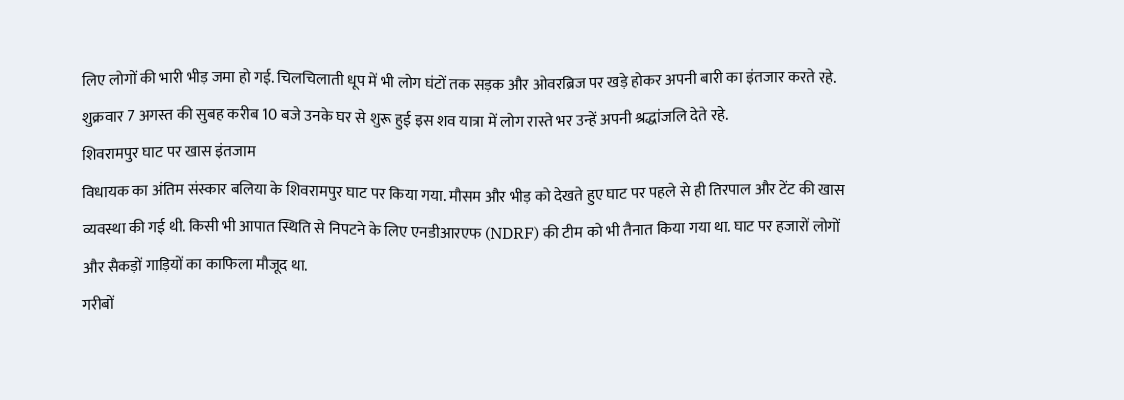लिए लोगों की भारी भीड़ जमा हो गई. चिलचिलाती धूप में भी लोग घंटों तक सड़क और ओवरब्रिज पर खड़े होकर अपनी बारी का इंतजार करते रहे. शुक्रवार 7 अगस्त की सुबह करीब 10 बजे उनके घर से शुरू हुई इस शव यात्रा में लोग रास्ते भर उन्हें अपनी श्रद्धांजलि देते रहे.
शिवरामपुर घाट पर खास इंतजाम
विधायक का अंतिम संस्कार बलिया के शिवरामपुर घाट पर किया गया. मौसम और भीड़ को देखते हुए घाट पर पहले से ही तिरपाल और टेंट की खास व्यवस्था की गई थी. किसी भी आपात स्थिति से निपटने के लिए एनडीआरएफ (NDRF) की टीम को भी तैनात किया गया था. घाट पर हजारों लोगों और सैकड़ों गाड़ियों का काफिला मौजूद था.
गरीबों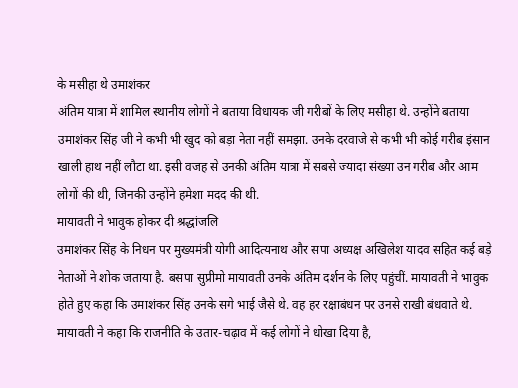के मसीहा थे उमाशंकर
अंतिम यात्रा में शामिल स्थानीय लोगों ने बताया विधायक जी गरीबों के लिए मसीहा थे. उन्होंने बताया उमाशंकर सिंह जी ने कभी भी खुद को बड़ा नेता नहीं समझा. उनके दरवाजे से कभी भी कोई गरीब इंसान खाली हाथ नहीं लौटा था. इसी वजह से उनकी अंतिम यात्रा में सबसे ज्यादा संख्या उन गरीब और आम लोगों की थी, जिनकी उन्होंने हमेशा मदद की थी.
मायावती ने भावुक होकर दी श्रद्धांजलि
उमाशंकर सिंह के निधन पर मुख्यमंत्री योगी आदित्यनाथ और सपा अध्यक्ष अखिलेश यादव सहित कई बड़े नेताओं ने शोक जताया है. बसपा सुप्रीमो मायावती उनके अंतिम दर्शन के लिए पहुंचीं. मायावती ने भावुक होते हुए कहा कि उमाशंकर सिंह उनके सगे भाई जैसे थे. वह हर रक्षाबंधन पर उनसे राखी बंधवाते थे. मायावती ने कहा कि राजनीति के उतार-चढ़ाव में कई लोगों ने धोखा दिया है,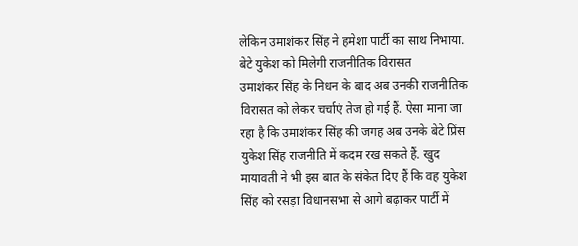लेकिन उमाशंकर सिंह ने हमेशा पार्टी का साथ निभाया.
बेटे युकेश को मिलेगी राजनीतिक विरासत
उमाशंकर सिंह के निधन के बाद अब उनकी राजनीतिक विरासत को लेकर चर्चाएं तेज हो गई हैं. ऐसा माना जा रहा है कि उमाशंकर सिंह की जगह अब उनके बेटे प्रिंस युकेश सिंह राजनीति में कदम रख सकते हैं. खुद मायावती ने भी इस बात के संकेत दिए हैं कि वह युकेश सिंह को रसड़ा विधानसभा से आगे बढ़ाकर पार्टी में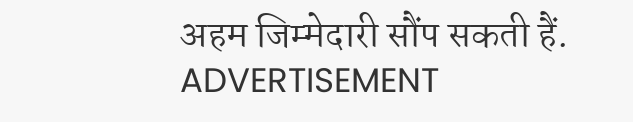अहम जिम्मेदारी सौंप सकती हैं.
ADVERTISEMENT